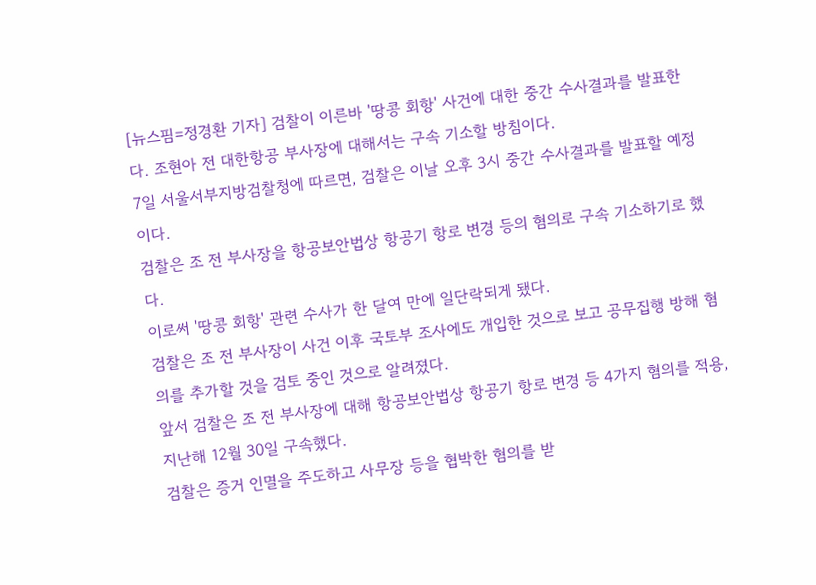[뉴스핌=정경환 기자] 검찰이 이른바 '땅콩 회항' 사건에 대한 중간 수사결과를 발표한다. 조현아 전 대한항공 부사장에 대해서는 구속 기소할 방침이다.
7일 서울서부지방검찰청에 따르면, 검찰은 이날 오후 3시 중간 수사결과를 발표할 예정이다.
검찰은 조 전 부사장을 항공보안법상 항공기 항로 변경 등의 혐의로 구속 기소하기로 했다.
이로써 '땅콩 회항' 관련 수사가 한 달여 만에 일단락되게 됐다.
검찰은 조 전 부사장이 사건 이후 국토부 조사에도 개입한 것으로 보고 공무집행 방해 혐의를 추가할 것을 검토 중인 것으로 알려졌다.
앞서 검찰은 조 전 부사장에 대해 항공보안법상 항공기 항로 변경 등 4가지 혐의를 적용, 지난해 12월 30일 구속했다.
검찰은 증거 인멸을 주도하고 사무장 등을 협박한 혐의를 받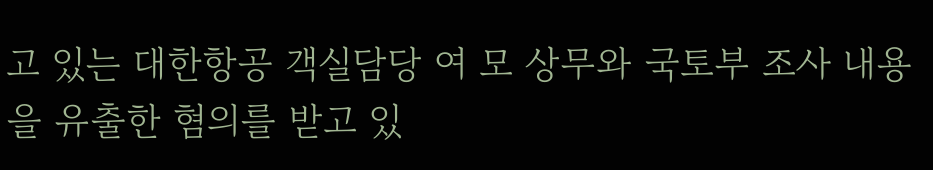고 있는 대한항공 객실담당 여 모 상무와 국토부 조사 내용을 유출한 혐의를 받고 있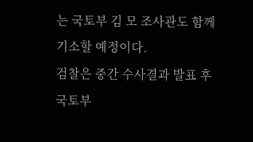는 국토부 김 모 조사관도 함께 기소할 예정이다.
검찰은 중간 수사결과 발표 후 국토부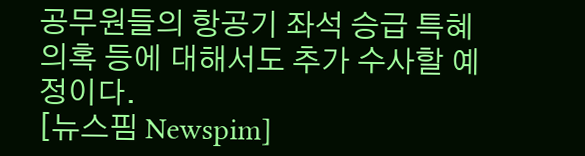공무원들의 항공기 좌석 승급 특혜 의혹 등에 대해서도 추가 수사할 예정이다.
[뉴스핌 Newspim]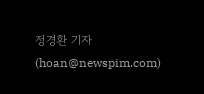정경환 기자 (hoan@newspim.com)